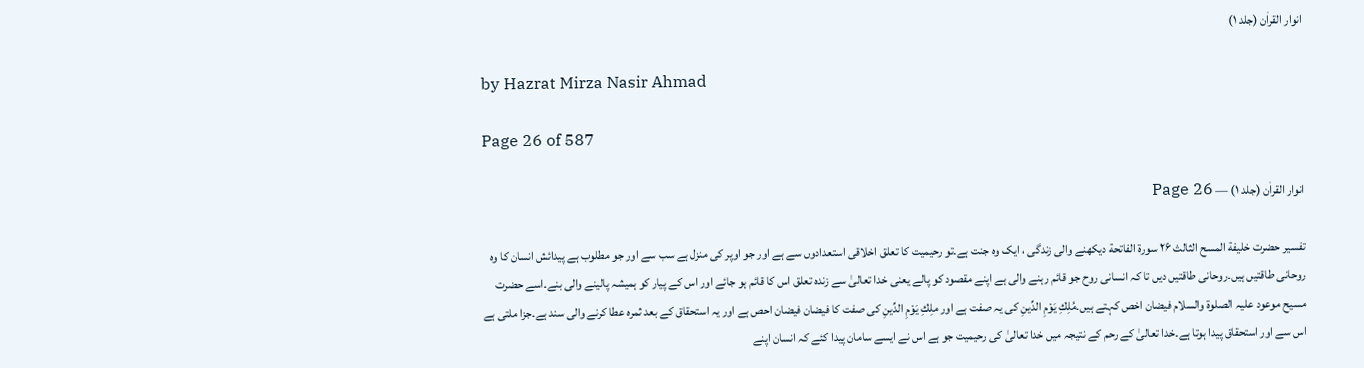انوار القراٰن (جلد ۱)

by Hazrat Mirza Nasir Ahmad

Page 26 of 587

انوار القراٰن (جلد ۱) — Page 26

تفسیر حضرت خلیفة المسح الثالث ۲۶ سورة الفاتحة دیکھنے والی زندگی ، ایک وہ جنت ہے۔تو رحیمیت کا تعلق اخلاقی استعدادوں سے ہے اور جو اوپر کی منزل ہے سب سے اور جو مطلوب ہے پیدائش انسان کا وہ روحانی طاقتیں ہیں۔روحانی طاقتیں دیں تا کہ انسانی روح جو قائم رہنے والی ہے اپنے مقصود کو پالے یعنی خدا تعالیٰ سے زندہ تعلق اس کا قائم ہو جائے اور اس کے پیار کو ہمیشہ پالینے والی بنے۔اسے حضرت مسیح موعود علیہ الصلوۃ والسلام فیضان اخص کہتے ہیں۔مُلِكِ يَوْمِ الدِّینِ کی یہ صفت ہے اور ملِكِ يَوْمِ الدِّینِ کی صفت کا فیضان فیضان احص ہے اور یہ استحقاق کے بعد ثمرہ عطا کرنے والی سند ہے۔جزا ملتی ہے اس سے اور استحقاق پیدا ہوتا ہے۔خدا تعالیٰ کے رحم کے نتیجہ میں خدا تعالیٰ کی رحیمیت جو ہے اس نے ایسے سامان پیدا کئے کہ انسان اپنے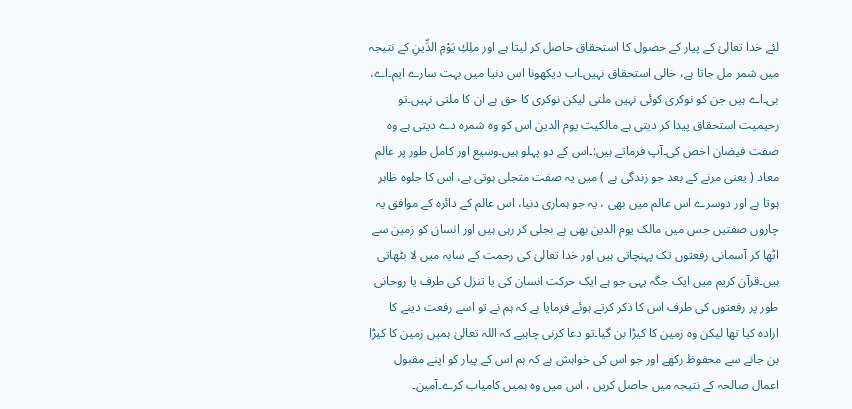لئے خدا تعالیٰ کے پیار کے حصول کا استحقاق حاصل کر لیتا ہے اور ملِكِ يَوْمِ الدِّینِ کے نتیجہ میں شمر مل جاتا ہے، خالی استحقاق نہیں۔اب دیکھونا اس دنیا میں بہت سارے ایم۔اے، بی۔اے ہیں جن کو نوکری کوئی نہیں ملتی لیکن نوکری کا حق ہے ان کا ملتی نہیں۔تو رحیمیت استحقاق پیدا کر دیتی ہے مالکیت یوم الدین اس کو وہ شمرہ دے دیتی ہے وہ صفت فیضان اخص کی۔آپ فرماتے ہیں:۔اس کے دو پہلو ہیں۔وسیع اور کامل طور پر عالم معاد ( یعنی مرنے کے بعد جو زندگی ہے ) میں یہ صفت متجلی ہوتی ہے، اس کا جلوہ ظاہر ہوتا ہے اور دوسرے اس عالم میں بھی ، یہ جو ہماری دنیا، اس عالم کے دائرہ کے موافق یہ چاروں صفتیں جس میں مالک یوم الدین بھی ہے بجلی کر رہی ہیں اور انسان کو زمین سے اٹھا کر آسمانی رفعتوں تک پہنچاتی ہیں اور خدا تعالیٰ کی رحمت کے سایہ میں لا بٹھاتی ہیں۔قرآن کریم میں ایک جگہ یہی جو ہے ایک حرکت انسان کی یا تنزل کی طرف یا روحانی طور پر رفعتوں کی طرف اس کا ذکر کرتے ہوئے فرمایا ہے کہ ہم نے تو اسے رفعت دینے کا ارادہ کیا تھا لیکن وہ زمین کا کیڑا بن گیا۔تو دعا کرنی چاہیے کہ اللہ تعالیٰ ہمیں زمین کا کیڑا بن جانے سے محفوظ رکھے اور جو اس کی خواہش ہے کہ ہم اس کے پیار کو اپنے مقبول اعمال صالحہ کے نتیجہ میں حاصل کریں ، اس میں وہ ہمیں کامیاب کرے۔آمین۔